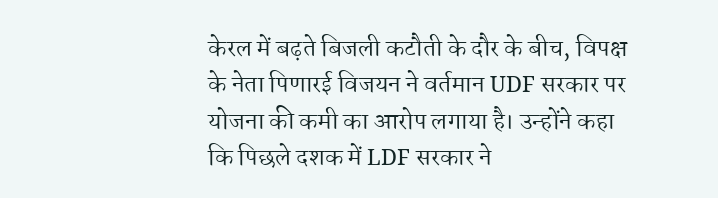केरल में बढ़ते बिजली कटौती के दौर के बीच, विपक्ष के नेता पिणारई विजयन ने वर्तमान UDF सरकार पर योजना की कमी का आरोप लगाया है। उन्होंने कहा कि पिछले दशक में LDF सरकार ने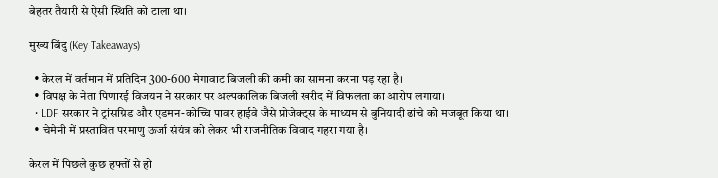बेहतर तैयारी से ऐसी स्थिति को टाला था।

मुख्य बिंदु (Key Takeaways)

  • केरल में वर्तमान में प्रतिदिन 300-600 मेगावाट बिजली की कमी का सामना करना पड़ रहा है।
  • विपक्ष के नेता पिणारई विजयन ने सरकार पर अल्पकालिक बिजली खरीद में विफलता का आरोप लगाया।
  • LDF सरकार ने ट्रांसग्रिड और एडमन-कोच्चि पावर हाईवे जैसे प्रोजेक्ट्स के माध्यम से बुनियादी ढांचे को मजबूत किया था।
  • चेमेनी में प्रस्तावित परमाणु ऊर्जा संयंत्र को लेकर भी राजनीतिक विवाद गहरा गया है।

केरल में पिछले कुछ हफ्तों से हो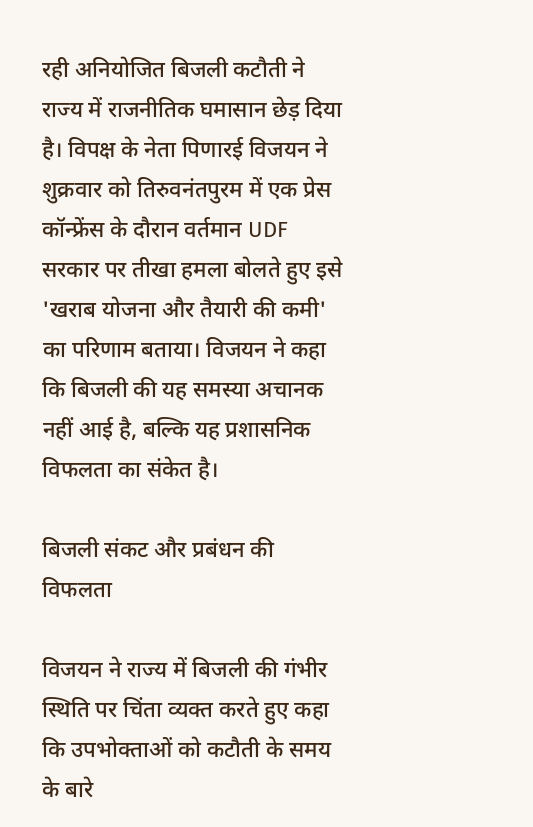रही अनियोजित बिजली कटौती ने राज्य में राजनीतिक घमासान छेड़ दिया है। विपक्ष के नेता पिणारई विजयन ने शुक्रवार को तिरुवनंतपुरम में एक प्रेस कॉन्फ्रेंस के दौरान वर्तमान UDF सरकार पर तीखा हमला बोलते हुए इसे 'खराब योजना और तैयारी की कमी' का परिणाम बताया। विजयन ने कहा कि बिजली की यह समस्या अचानक नहीं आई है, बल्कि यह प्रशासनिक विफलता का संकेत है।

बिजली संकट और प्रबंधन की विफलता

विजयन ने राज्य में बिजली की गंभीर स्थिति पर चिंता व्यक्त करते हुए कहा कि उपभोक्ताओं को कटौती के समय के बारे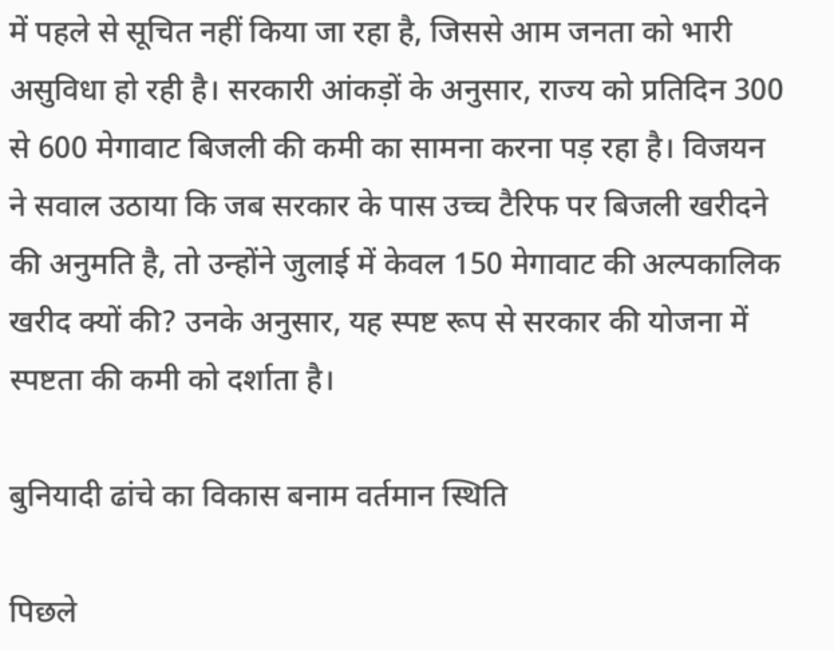में पहले से सूचित नहीं किया जा रहा है, जिससे आम जनता को भारी असुविधा हो रही है। सरकारी आंकड़ों के अनुसार, राज्य को प्रतिदिन 300 से 600 मेगावाट बिजली की कमी का सामना करना पड़ रहा है। विजयन ने सवाल उठाया कि जब सरकार के पास उच्च टैरिफ पर बिजली खरीदने की अनुमति है, तो उन्होंने जुलाई में केवल 150 मेगावाट की अल्पकालिक खरीद क्यों की? उनके अनुसार, यह स्पष्ट रूप से सरकार की योजना में स्पष्टता की कमी को दर्शाता है।

बुनियादी ढांचे का विकास बनाम वर्तमान स्थिति

पिछले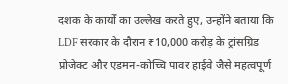दशक के कार्यों का उल्लेख करते हुए, उन्होंने बताया कि LDF सरकार के दौरान ₹10,000 करोड़ के ट्रांसग्रिड प्रोजेक्ट और एडमन-कोच्चि पावर हाईवे जैसे महत्वपूर्ण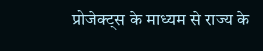प्रोजेक्ट्स के माध्यम से राज्य के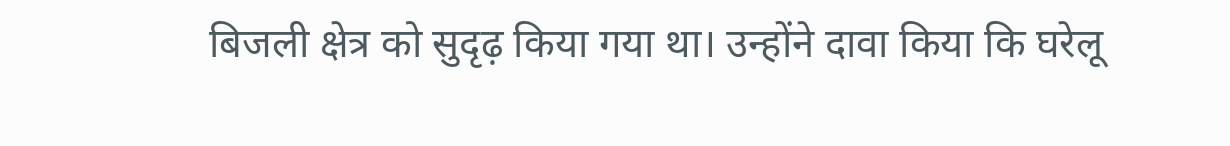बिजली क्षेत्र को सुदृढ़ किया गया था। उन्होंने दावा किया कि घरेलू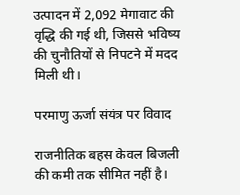उत्पादन में 2,092 मेगावाट की वृद्धि की गई थी, जिससे भविष्य की चुनौतियों से निपटने में मदद मिली थी।

परमाणु ऊर्जा संयंत्र पर विवाद

राजनीतिक बहस केवल बिजली की कमी तक सीमित नहीं है।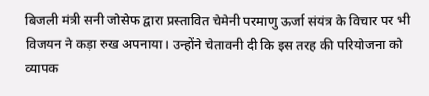बिजली मंत्री सनी जोसेफ द्वारा प्रस्तावित चेमेनी परमाणु ऊर्जा संयंत्र के विचार पर भी विजयन ने कड़ा रुख अपनाया। उन्होंने चेतावनी दी कि इस तरह की परियोजना को व्यापक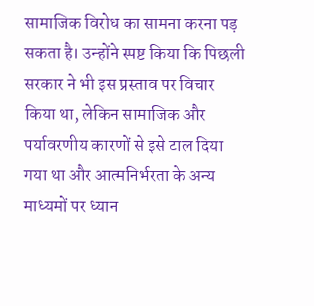सामाजिक विरोध का सामना करना पड़ सकता है। उन्होंने स्पष्ट किया कि पिछली सरकार ने भी इस प्रस्ताव पर विचार किया था, लेकिन सामाजिक और पर्यावरणीय कारणों से इसे टाल दिया गया था और आत्मनिर्भरता के अन्य माध्यमों पर ध्यान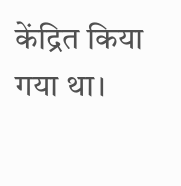केंद्रित किया गया था।